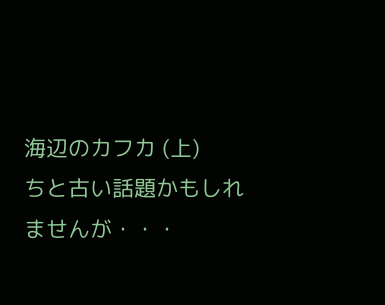海辺のカフカ (上)
ちと古い話題かもしれませんが・・・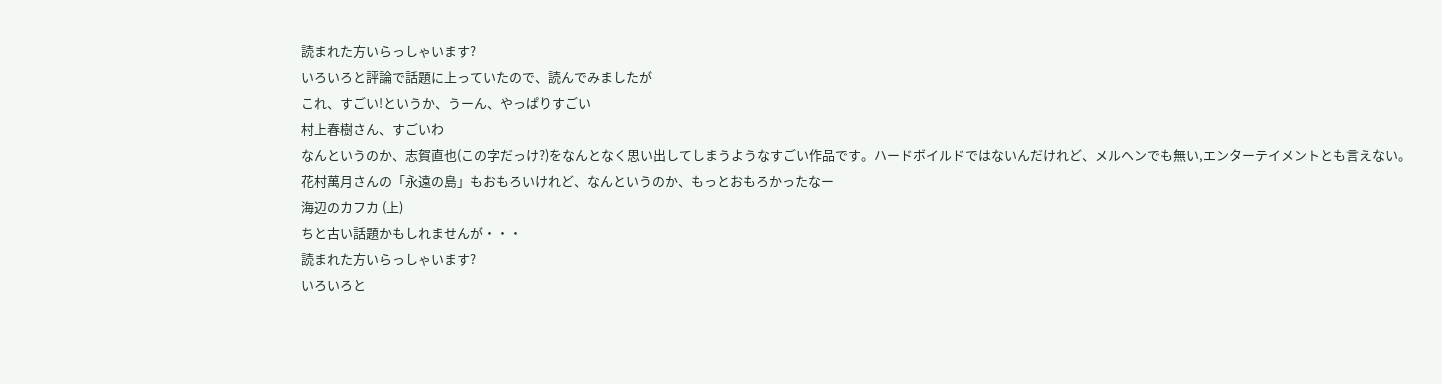読まれた方いらっしゃいます?
いろいろと評論で話題に上っていたので、読んでみましたが
これ、すごい!というか、うーん、やっぱりすごい
村上春樹さん、すごいわ
なんというのか、志賀直也(この字だっけ?)をなんとなく思い出してしまうようなすごい作品です。ハードボイルドではないんだけれど、メルヘンでも無い,エンターテイメントとも言えない。
花村萬月さんの「永遠の島」もおもろいけれど、なんというのか、もっとおもろかったなー
海辺のカフカ (上)
ちと古い話題かもしれませんが・・・
読まれた方いらっしゃいます?
いろいろと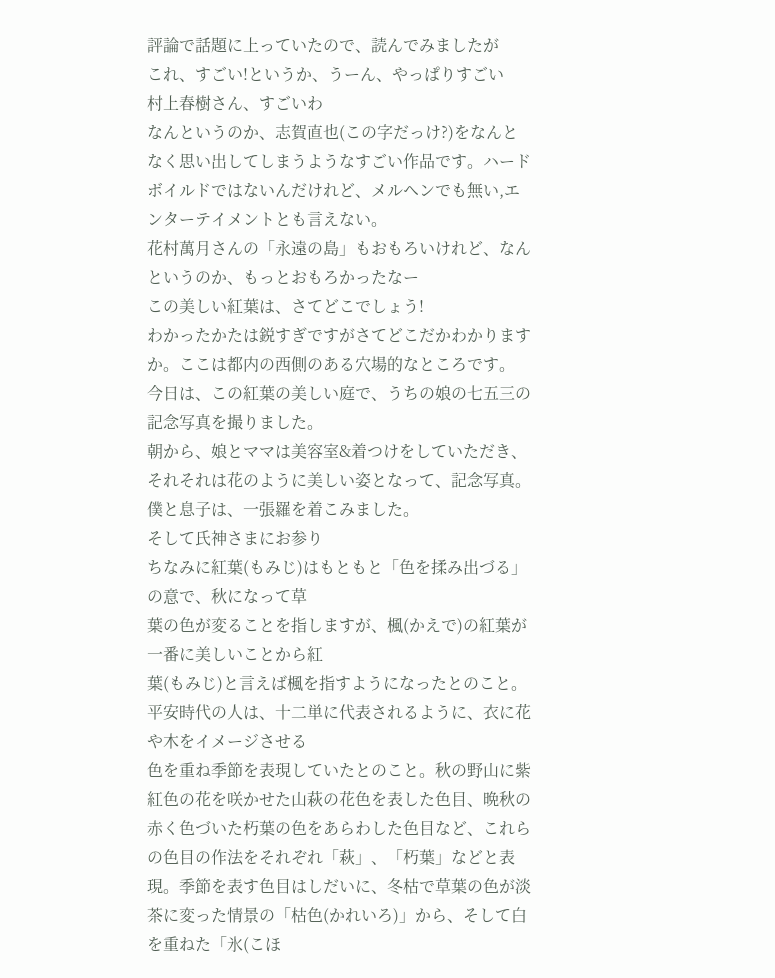評論で話題に上っていたので、読んでみましたが
これ、すごい!というか、うーん、やっぱりすごい
村上春樹さん、すごいわ
なんというのか、志賀直也(この字だっけ?)をなんとなく思い出してしまうようなすごい作品です。ハードボイルドではないんだけれど、メルヘンでも無い,エンターテイメントとも言えない。
花村萬月さんの「永遠の島」もおもろいけれど、なんというのか、もっとおもろかったなー
この美しい紅葉は、さてどこでしょう!
わかったかたは鋭すぎですがさてどこだかわかりますか。ここは都内の西側のある穴場的なところです。
今日は、この紅葉の美しい庭で、うちの娘の七五三の記念写真を撮りました。
朝から、娘とママは美容室&着つけをしていただき、それそれは花のように美しい姿となって、記念写真。僕と息子は、一張羅を着こみました。
そして氏神さまにお参り
ちなみに紅葉(もみじ)はもともと「色を揉み出づる」の意で、秋になって草
葉の色が変ることを指しますが、楓(かえで)の紅葉が一番に美しいことから紅
葉(もみじ)と言えば楓を指すようになったとのこと。
平安時代の人は、十二単に代表されるように、衣に花や木をイメージさせる
色を重ね季節を表現していたとのこと。秋の野山に紫紅色の花を咲かせた山萩の花色を表した色目、晩秋の赤く色づいた朽葉の色をあらわした色目など、これらの色目の作法をそれぞれ「萩」、「朽葉」などと表現。季節を表す色目はしだいに、冬枯で草葉の色が淡茶に変った情景の「枯色(かれいろ)」から、そして白を重ねた「氷(こほ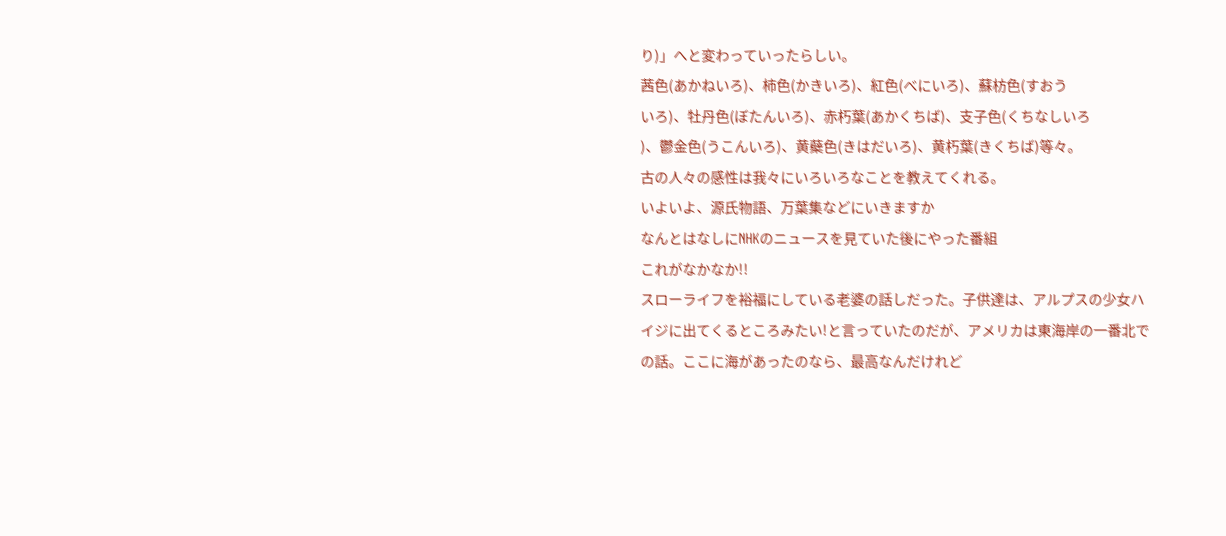り)」へと変わっていったらしい。
茜色(あかねいろ)、柿色(かきいろ)、紅色(べにいろ)、蘇枋色(すおう
いろ)、牡丹色(ぼたんいろ)、赤朽葉(あかくちば)、支子色(くちなしいろ
)、鬱金色(うこんいろ)、黄蘗色(きはだいろ)、黄朽葉(きくちば)等々。
古の人々の感性は我々にいろいろなことを教えてくれる。
いよいよ、源氏物語、万葉集などにいきますか
なんとはなしにNHKのニュースを見ていた後にやった番組
これがなかなか!!
スローライフを裕福にしている老婆の話しだった。子供達は、アルプスの少女ハイジに出てくるところみたい!と言っていたのだが、アメリカは東海岸の一番北での話。ここに海があったのなら、最高なんだけれど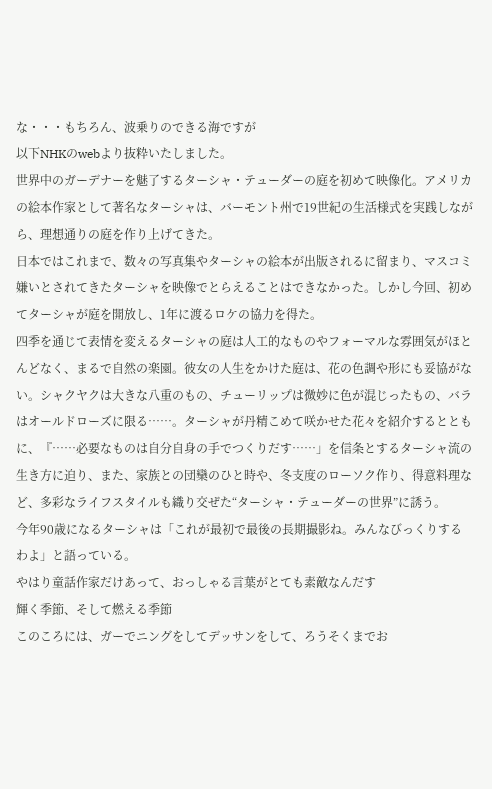な・・・もちろん、波乗りのできる海ですが
以下NHKのwebより抜粋いたしました。
世界中のガーデナーを魅了するターシャ・テューダーの庭を初めて映像化。アメリカの絵本作家として著名なターシャは、バーモント州で19世紀の生活様式を実践しながら、理想通りの庭を作り上げてきた。
日本ではこれまで、数々の写真集やターシャの絵本が出版されるに留まり、マスコミ嫌いとされてきたターシャを映像でとらえることはできなかった。しかし今回、初めてターシャが庭を開放し、1年に渡るロケの協力を得た。
四季を通じて表情を変えるターシャの庭は人工的なものやフォーマルな雰囲気がほとんどなく、まるで自然の楽園。彼女の人生をかけた庭は、花の色調や形にも妥協がない。シャクヤクは大きな八重のもの、チューリップは微妙に色が混じったもの、バラはオールドローズに限る……。ターシャが丹精こめて咲かせた花々を紹介するとともに、『……必要なものは自分自身の手でつくりだす……」を信条とするターシャ流の生き方に迫り、また、家族との団欒のひと時や、冬支度のローソク作り、得意料理など、多彩なライフスタイルも織り交ぜた“ターシャ・テューダーの世界”に誘う。
今年90歳になるターシャは「これが最初で最後の長期撮影ね。みんなびっくりするわよ」と語っている。
やはり童話作家だけあって、おっしゃる言葉がとても素敵なんだす
輝く季節、そして燃える季節
このころには、ガーでニングをしてデッサンをして、ろうそくまでお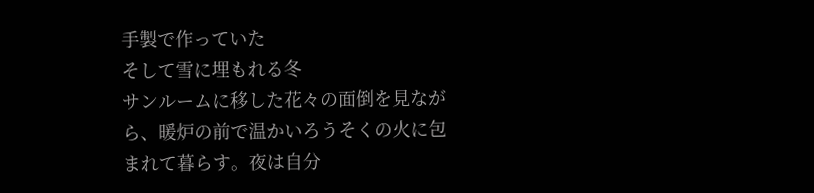手製で作っていた
そして雪に埋もれる冬
サンルームに移した花々の面倒を見ながら、暖炉の前で温かいろうそくの火に包まれて暮らす。夜は自分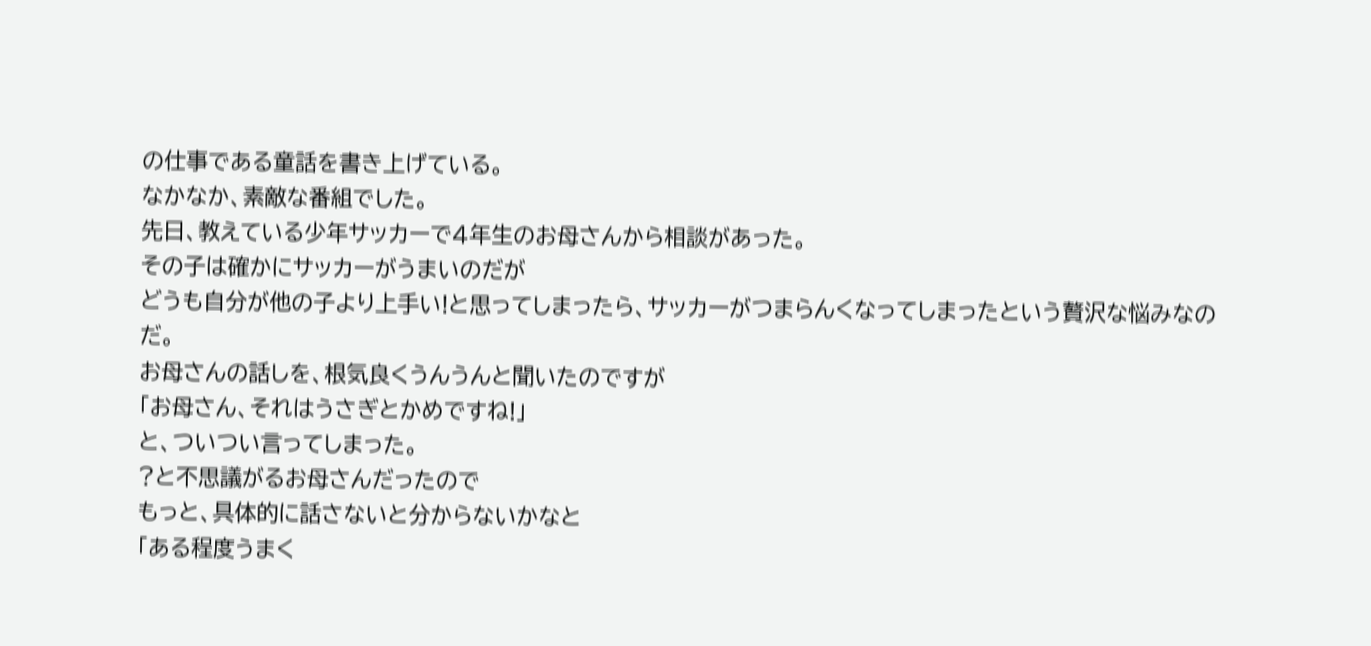の仕事である童話を書き上げている。
なかなか、素敵な番組でした。
先日、教えている少年サッカーで4年生のお母さんから相談があった。
その子は確かにサッカーがうまいのだが
どうも自分が他の子より上手い!と思ってしまったら、サッカーがつまらんくなってしまったという贅沢な悩みなのだ。
お母さんの話しを、根気良くうんうんと聞いたのですが
「お母さん、それはうさぎとかめですね!」
と、ついつい言ってしまった。
?と不思議がるお母さんだったので
もっと、具体的に話さないと分からないかなと
「ある程度うまく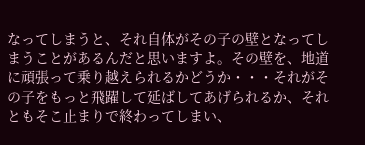なってしまうと、それ自体がその子の壁となってしまうことがあるんだと思いますよ。その壁を、地道に頑張って乗り越えられるかどうか・・・それがその子をもっと飛躍して延ばしてあげられるか、それともそこ止まりで終わってしまい、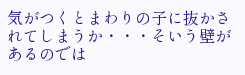気がつくとまわりの子に抜かされてしまうか・・・そいう壁があるのでは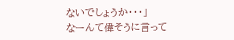ないでしょうか・・・」
なーんて偉そうに言って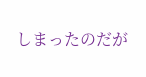しまったのだが